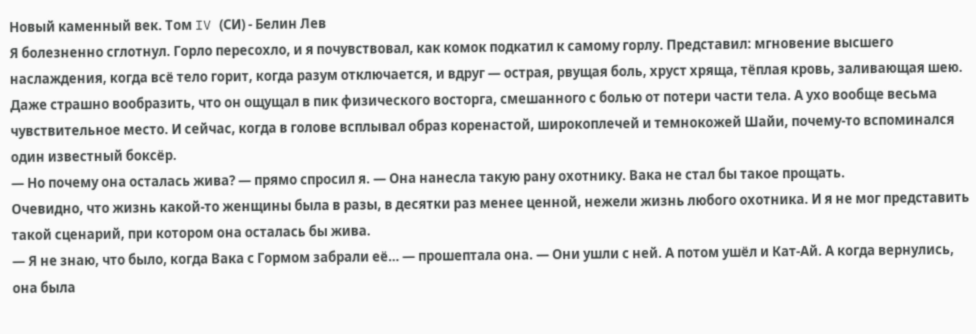Новый каменный век. Том IV (СИ) - Белин Лев
Я болезненно сглотнул. Горло пересохло, и я почувствовал, как комок подкатил к самому горлу. Представил: мгновение высшего наслаждения, когда всё тело горит, когда разум отключается, и вдруг — острая, рвущая боль, хруст хряща, тёплая кровь, заливающая шею. Даже страшно вообразить, что он ощущал в пик физического восторга, смешанного с болью от потери части тела. А ухо вообще весьма чувствительное место. И сейчас, когда в голове всплывал образ коренастой, широкоплечей и темнокожей Шайи, почему-то вспоминался один известный боксёр.
— Но почему она осталась жива? — прямо спросил я. — Она нанесла такую рану охотнику. Вака не стал бы такое прощать.
Очевидно, что жизнь какой-то женщины была в разы, в десятки раз менее ценной, нежели жизнь любого охотника. И я не мог представить такой сценарий, при котором она осталась бы жива.
— Я не знаю, что было, когда Вака с Гормом забрали её… — прошептала она. — Они ушли с ней. А потом ушёл и Кат-Ай. А когда вернулись, она была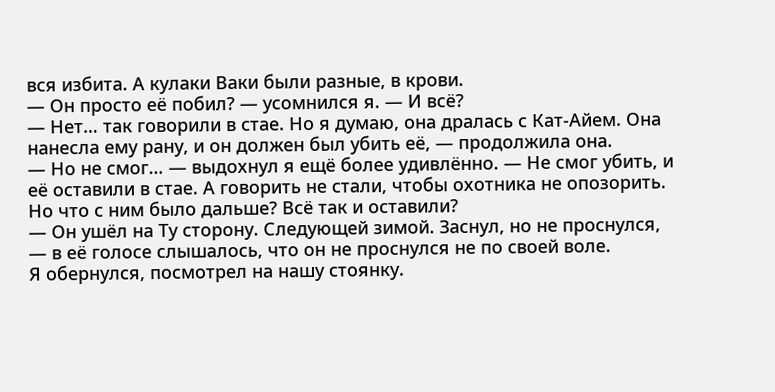вся избита. А кулаки Ваки были разные, в крови.
— Он просто её побил? — усомнился я. — И всё?
— Нет… так говорили в стае. Но я думаю, она дралась с Кат-Айем. Она нанесла ему рану, и он должен был убить её, — продолжила она.
— Но не смог… — выдохнул я ещё более удивлённо. — Не смог убить, и её оставили в стае. А говорить не стали, чтобы охотника не опозорить. Но что с ним было дальше? Всё так и оставили?
— Он ушёл на Ту сторону. Следующей зимой. Заснул, но не проснулся, — в её голосе слышалось, что он не проснулся не по своей воле.
Я обернулся, посмотрел на нашу стоянку.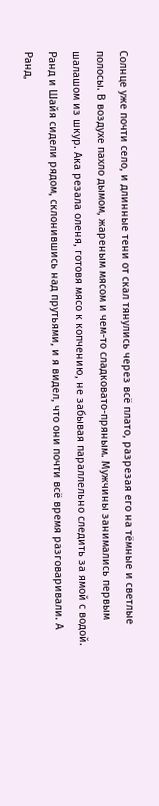Солнце уже почти село, и длинные тени от скал тянулись через всё плато, разрезая его на тёмные и светлые полосы. В воздухе пахло дымом, жареным мясом и чем-то сладковато-пряным. Мужчины занимались первым шалашом из шкур. Ака резала оленя, готовя мясо к копчению, не забывая параллельно следить за ямой с водой. Ранд и Шайя сидели рядом, склонившись над прутьями, и я видел, что они почти всё время разговаривали. А Ранд,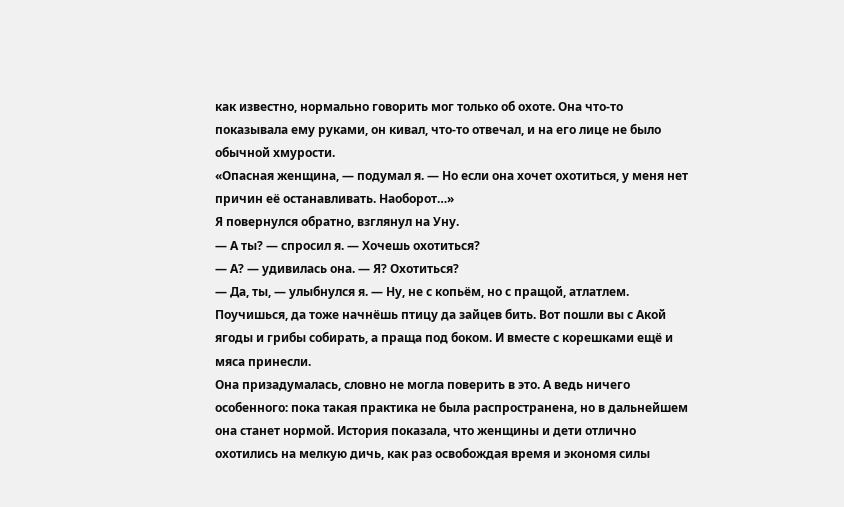как известно, нормально говорить мог только об охоте. Она что-то показывала ему руками, он кивал, что-то отвечал, и на его лице не было обычной хмурости.
«Опасная женщина, — подумал я. — Но если она хочет охотиться, у меня нет причин её останавливать. Наоборот…»
Я повернулся обратно, взглянул на Уну.
— А ты? — спросил я. — Хочешь охотиться?
— А? — удивилась она. — Я? Охотиться?
— Да, ты, — улыбнулся я. — Ну, не с копьём, но с пращой, атлатлем. Поучишься, да тоже начнёшь птицу да зайцев бить. Вот пошли вы с Акой ягоды и грибы собирать, а праща под боком. И вместе с корешками ещё и мяса принесли.
Она призадумалась, словно не могла поверить в это. А ведь ничего особенного: пока такая практика не была распространена, но в дальнейшем она станет нормой. История показала, что женщины и дети отлично охотились на мелкую дичь, как раз освобождая время и экономя силы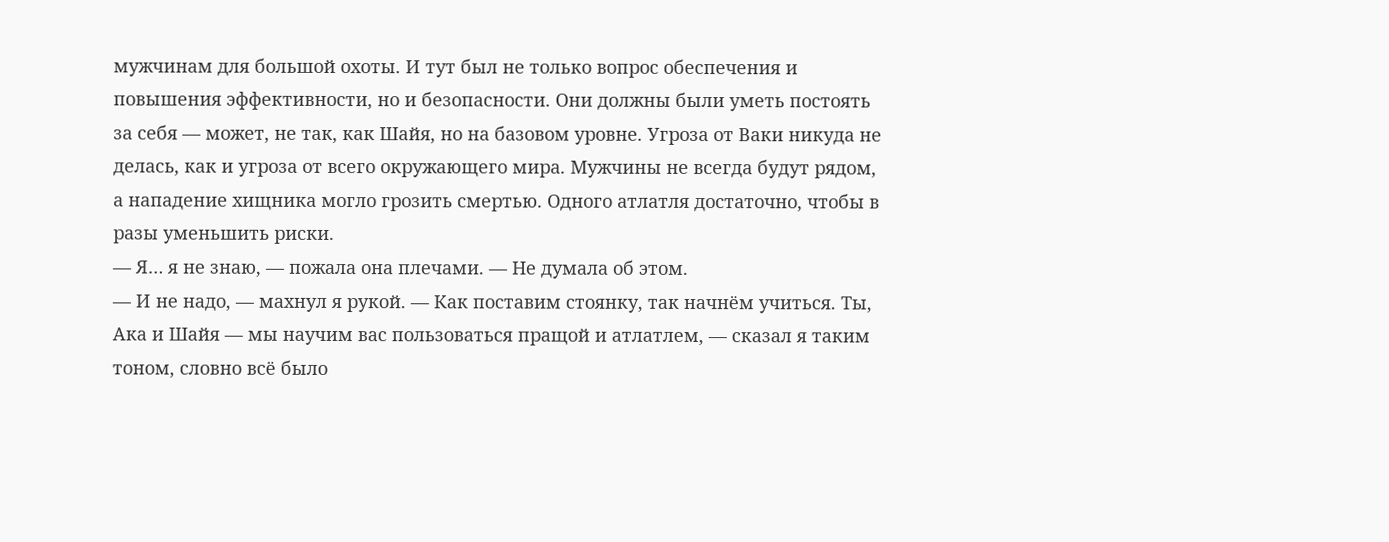мужчинам для большой охоты. И тут был не только вопрос обеспечения и повышения эффективности, но и безопасности. Они должны были уметь постоять за себя — может, не так, как Шайя, но на базовом уровне. Угроза от Ваки никуда не делась, как и угроза от всего окружающего мира. Мужчины не всегда будут рядом, а нападение хищника могло грозить смертью. Одного атлатля достаточно, чтобы в разы уменьшить риски.
— Я… я не знаю, — пожала она плечами. — Не думала об этом.
— И не надо, — махнул я рукой. — Как поставим стоянку, так начнём учиться. Ты, Ака и Шайя — мы научим вас пользоваться пращой и атлатлем, — сказал я таким тоном, словно всё было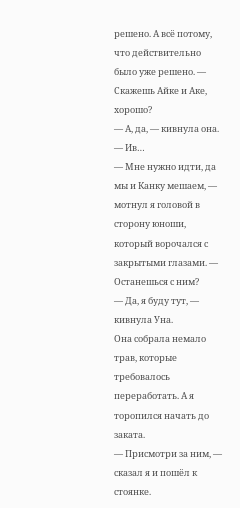решено. А всё потому, что действительно было уже решено. — Скажешь Айке и Аке, хорошо?
— А, да, — кивнула она. — Ив…
— Мне нужно идти, да мы и Канку мешаем, — мотнул я головой в сторону юноши, который ворочался с закрытыми глазами. — Останешься с ним?
— Да, я буду тут, — кивнула Уна.
Она собрала немало трав, которые требовалось переработать. А я торопился начать до заката.
— Присмотри за ним, — сказал я и пошёл к стоянке.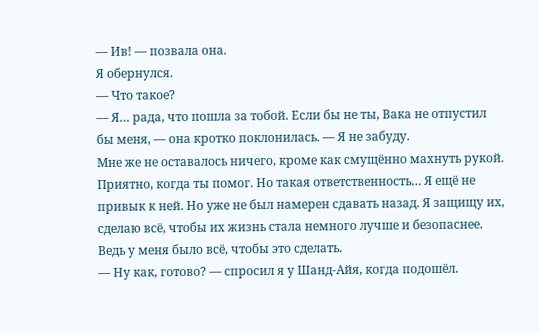— Ив! — позвала она.
Я обернулся.
— Что такое?
— Я… рада, что пошла за тобой. Если бы не ты, Вака не отпустил бы меня, — она кротко поклонилась. — Я не забуду.
Мне же не оставалось ничего, кроме как смущённо махнуть рукой. Приятно, когда ты помог. Но такая ответственность… Я ещё не привык к ней. Но уже не был намерен сдавать назад. Я защищу их, сделаю всё, чтобы их жизнь стала немного лучше и безопаснее. Ведь у меня было всё, чтобы это сделать.
— Ну как, готово? — спросил я у Шанд-Айя, когда подошёл.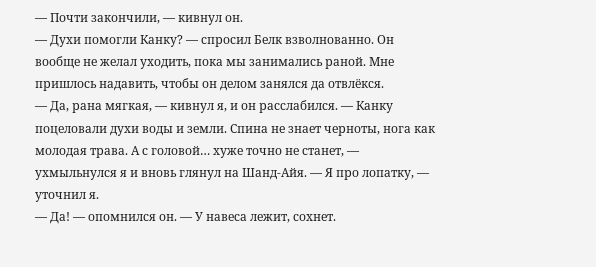— Почти закончили, — кивнул он.
— Духи помогли Канку? — спросил Белк взволнованно. Он вообще не желал уходить, пока мы занимались раной. Мне пришлось надавить, чтобы он делом занялся да отвлёкся.
— Да, рана мягкая, — кивнул я, и он расслабился. — Канку поцеловали духи воды и земли. Спина не знает черноты, нога как молодая трава. А с головой… хуже точно не станет, — ухмыльнулся я и вновь глянул на Шанд-Айя. — Я про лопатку, — уточнил я.
— Да! — опомнился он. — У навеса лежит, сохнет.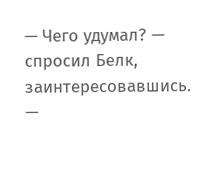— Чего удумал? — спросил Белк, заинтересовавшись.
—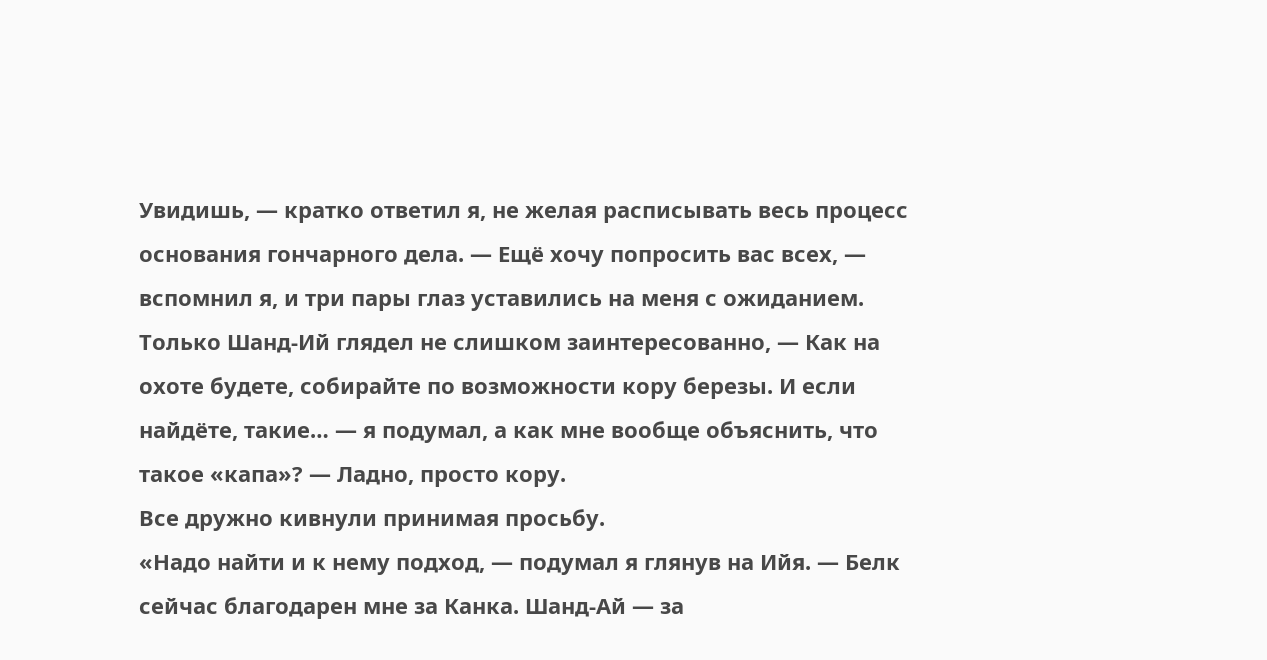Увидишь, — кратко ответил я, не желая расписывать весь процесс основания гончарного дела. — Ещё хочу попросить вас всех, — вспомнил я, и три пары глаз уставились на меня с ожиданием. Только Шанд-Ий глядел не слишком заинтересованно, — Как на охоте будете, собирайте по возможности кору березы. И если найдёте, такие… — я подумал, а как мне вообще объяснить, что такое «капа»? — Ладно, просто кору.
Все дружно кивнули принимая просьбу.
«Надо найти и к нему подход, — подумал я глянув на Ийя. — Белк сейчас благодарен мне за Канка. Шанд-Ай — за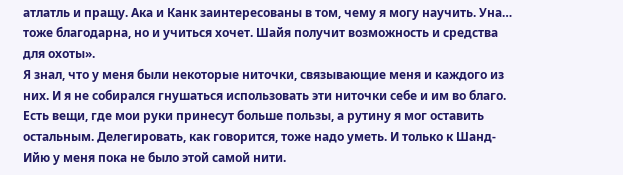атлатль и пращу. Ака и Канк заинтересованы в том, чему я могу научить. Уна… тоже благодарна, но и учиться хочет. Шайя получит возможность и средства для охоты».
Я знал, что у меня были некоторые ниточки, связывающие меня и каждого из них. И я не собирался гнушаться использовать эти ниточки себе и им во благо. Есть вещи, где мои руки принесут больше пользы, а рутину я мог оставить остальным. Делегировать, как говорится, тоже надо уметь. И только к Шанд-Ийю у меня пока не было этой самой нити.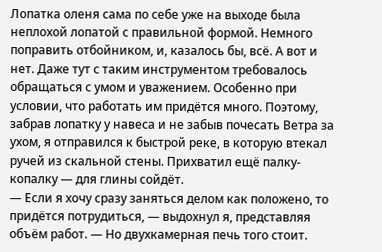Лопатка оленя сама по себе уже на выходе была неплохой лопатой с правильной формой. Немного поправить отбойником, и, казалось бы, всё. А вот и нет. Даже тут с таким инструментом требовалось обращаться с умом и уважением. Особенно при условии, что работать им придётся много. Поэтому, забрав лопатку у навеса и не забыв почесать Ветра за ухом, я отправился к быстрой реке, в которую втекал ручей из скальной стены. Прихватил ещё палку-копалку — для глины сойдёт.
— Если я хочу сразу заняться делом как положено, то придётся потрудиться, — выдохнул я, представляя объём работ. — Но двухкамерная печь того стоит.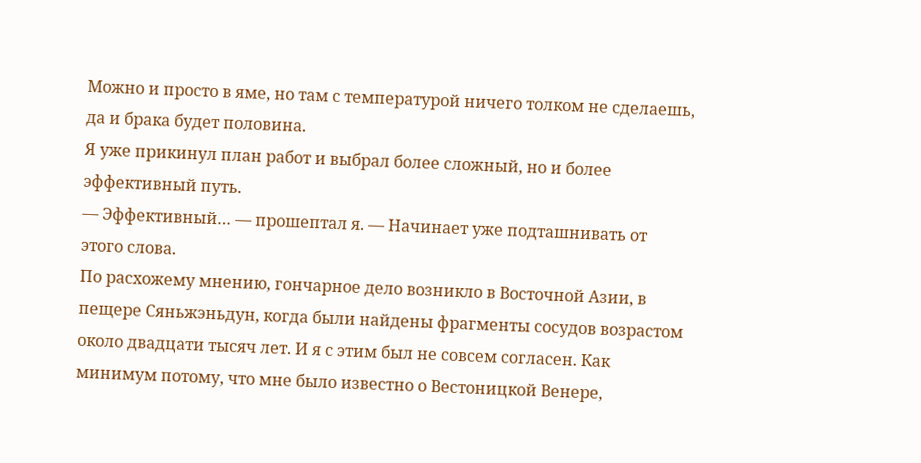Можно и просто в яме, но там с температурой ничего толком не сделаешь, да и брака будет половина.
Я уже прикинул план работ и выбрал более сложный, но и более эффективный путь.
— Эффективный… — прошептал я. — Начинает уже подташнивать от этого слова.
По расхожему мнению, гончарное дело возникло в Восточной Азии, в пещере Сяньжэньдун, когда были найдены фрагменты сосудов возрастом около двадцати тысяч лет. И я с этим был не совсем согласен. Как минимум потому, что мне было известно о Вестоницкой Венере,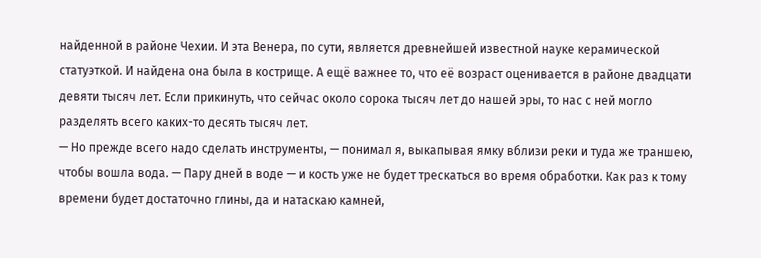найденной в районе Чехии. И эта Венера, по сути, является древнейшей известной науке керамической статуэткой. И найдена она была в кострище. А ещё важнее то, что её возраст оценивается в районе двадцати девяти тысяч лет. Если прикинуть, что сейчас около сорока тысяч лет до нашей эры, то нас с ней могло разделять всего каких-то десять тысяч лет.
— Но прежде всего надо сделать инструменты, — понимал я, выкапывая ямку вблизи реки и туда же траншею, чтобы вошла вода. — Пару дней в воде — и кость уже не будет трескаться во время обработки. Как раз к тому времени будет достаточно глины, да и натаскаю камней,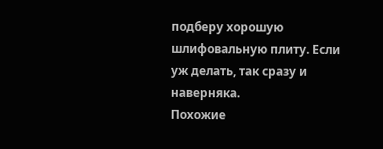подберу хорошую шлифовальную плиту. Если уж делать, так сразу и наверняка.
Похожие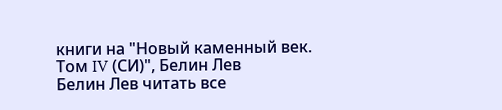книги на "Новый каменный век. Том IV (СИ)", Белин Лев
Белин Лев читать все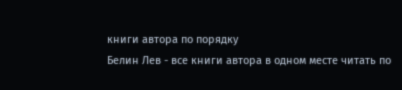книги автора по порядку
Белин Лев - все книги автора в одном месте читать по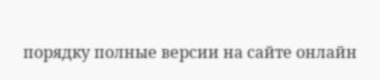порядку полные версии на сайте онлайн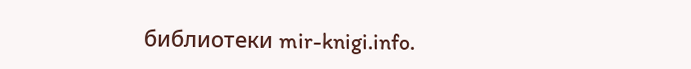библиотеки mir-knigi.info.